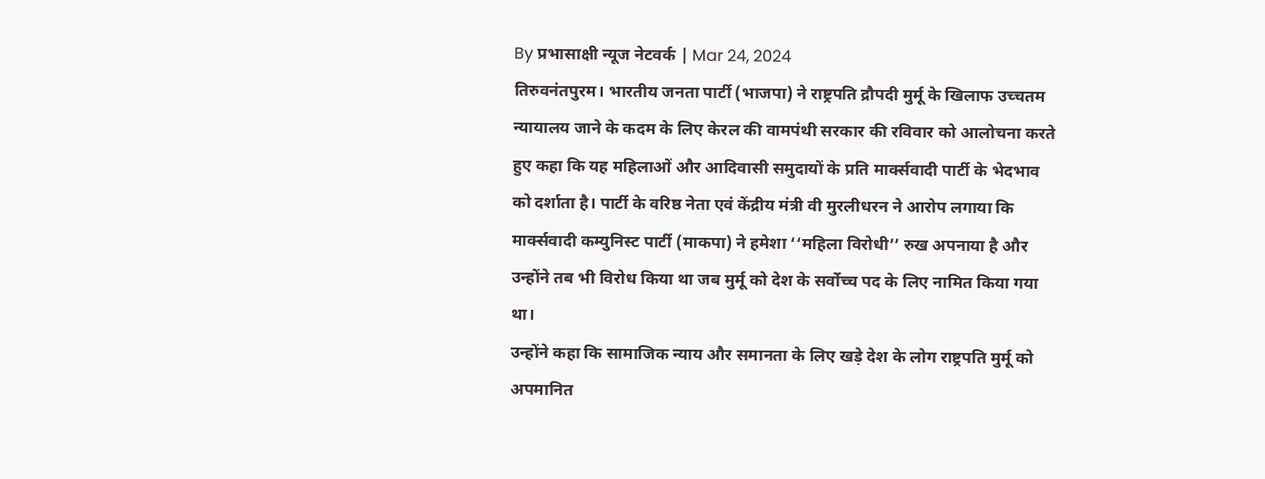By प्रभासाक्षी न्यूज नेटवर्क | Mar 24, 2024
तिरुवनंतपुरम। भारतीय जनता पार्टी (भाजपा) ने राष्ट्रपति द्रौपदी मुर्मू के खिलाफ उच्चतम न्यायालय जाने के कदम के लिए केरल की वामपंथी सरकार की रविवार को आलोचना करते हुए कहा कि यह महिलाओं और आदिवासी समुदायों के प्रति मार्क्सवादी पार्टी के भेदभाव को दर्शाता है। पार्टी के वरिष्ठ नेता एवं केंद्रीय मंत्री वी मुरलीधरन ने आरोप लगाया कि मार्क्सवादी कम्युनिस्ट पार्टी (माकपा) ने हमेशा ‘‘महिला विरोधी’’ रुख अपनाया है और उन्होंने तब भी विरोध किया था जब मुर्मू को देश के सर्वोच्च पद के लिए नामित किया गया था।
उन्होंने कहा कि सामाजिक न्याय और समानता के लिए खड़े देश के लोग राष्ट्रपति मुर्मू को अपमानित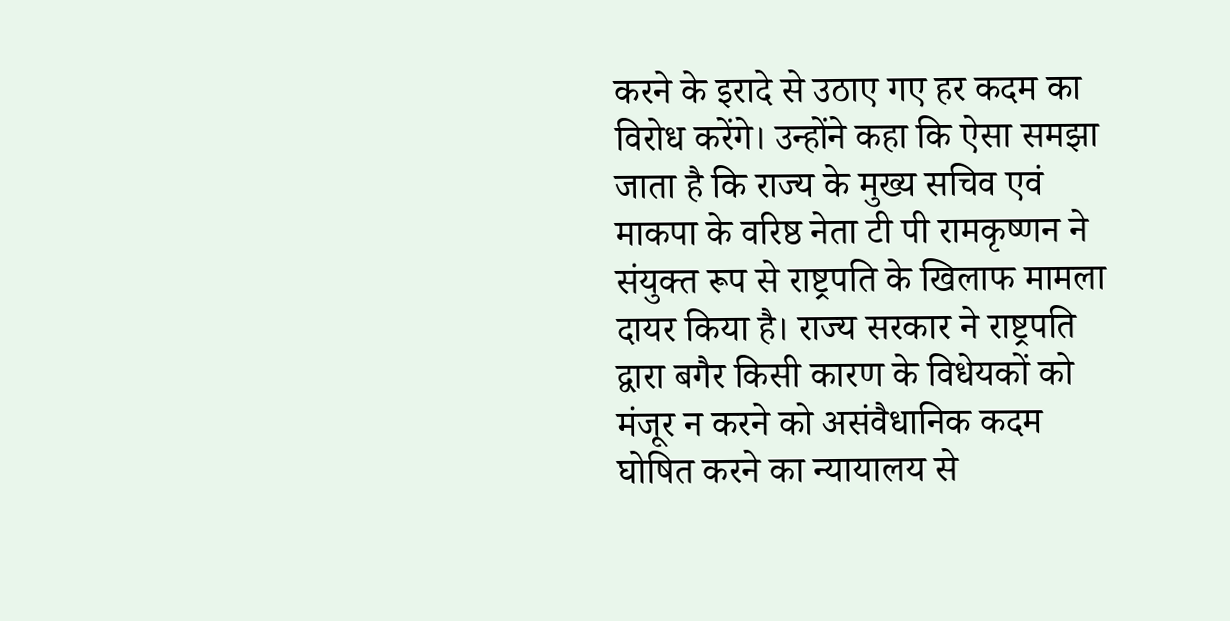करने के इरादे से उठाए गए हर कदम का विरोध करेंगे। उन्होंने कहा कि ऐसा समझा जाता है कि राज्य के मुख्य सचिव एवं माकपा के वरिष्ठ नेता टी पी रामकृष्णन ने संयुक्त रूप से राष्ट्रपति के खिलाफ मामला दायर किया है। राज्य सरकार ने राष्ट्रपति द्वारा बगैर किसी कारण के विधेयकों को मंजूर न करने को असंवैधानिक कदम घोषित करने का न्यायालय से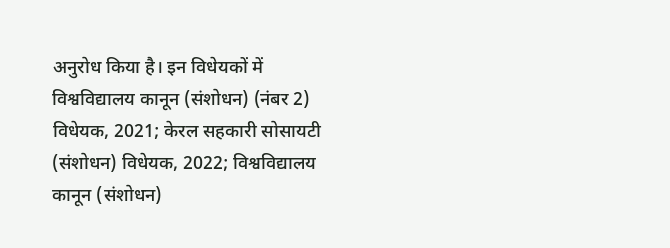अनुरोध किया है। इन विधेयकों में विश्वविद्यालय कानून (संशोधन) (नंबर 2) विधेयक, 2021; केरल सहकारी सोसायटी (संशोधन) विधेयक, 2022; विश्वविद्यालय कानून (संशोधन)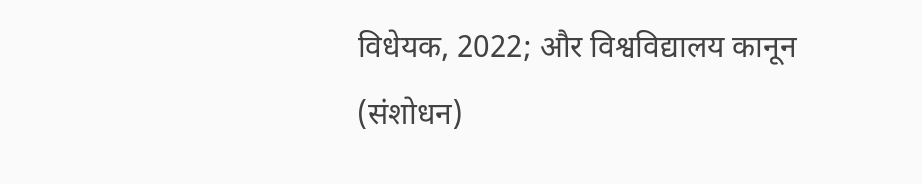विधेयक, 2022; और विश्वविद्यालय कानून (संशोधन)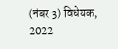(नंबर 3) विधेयक, 2022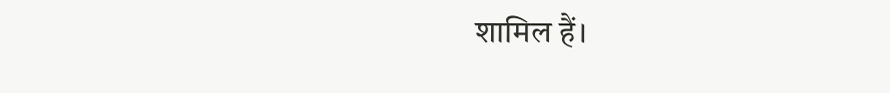शामिल हैं।